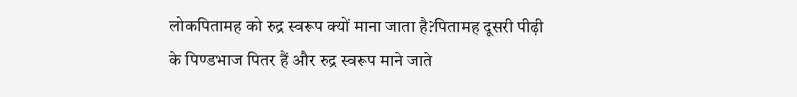लोकपितामह को रुद्र स्वरूप क्यों माना जाता है?पितामह दूसरी पीढ़ी के पिण्डभाज पितर हैं और रुद्र स्वरूप माने जाते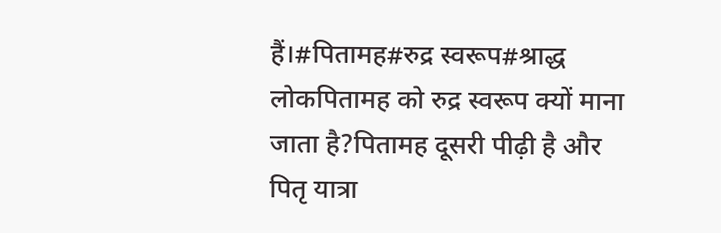हैं।#पितामह#रुद्र स्वरूप#श्राद्ध
लोकपितामह को रुद्र स्वरूप क्यों माना जाता है?पितामह दूसरी पीढ़ी है और पितृ यात्रा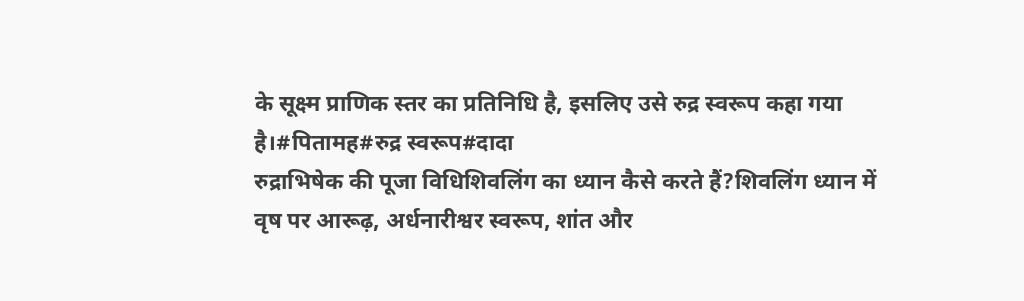के सूक्ष्म प्राणिक स्तर का प्रतिनिधि है, इसलिए उसे रुद्र स्वरूप कहा गया है।#पितामह#रुद्र स्वरूप#दादा
रुद्राभिषेक की पूजा विधिशिवलिंग का ध्यान कैसे करते हैं?शिवलिंग ध्यान में वृष पर आरूढ़, अर्धनारीश्वर स्वरूप, शांत और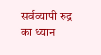सर्वव्यापी रुद्र का ध्यान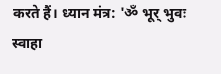करते हैं। ध्यान मंत्र: 'ॐ भूर् भुवः स्वाहा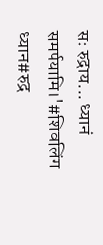सः रुद्राय... ध्यानं समर्पयामि।'#शिवलिंग ध्यान#रुद्र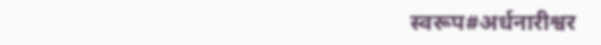स्वरूप#अर्धनारीश्वर